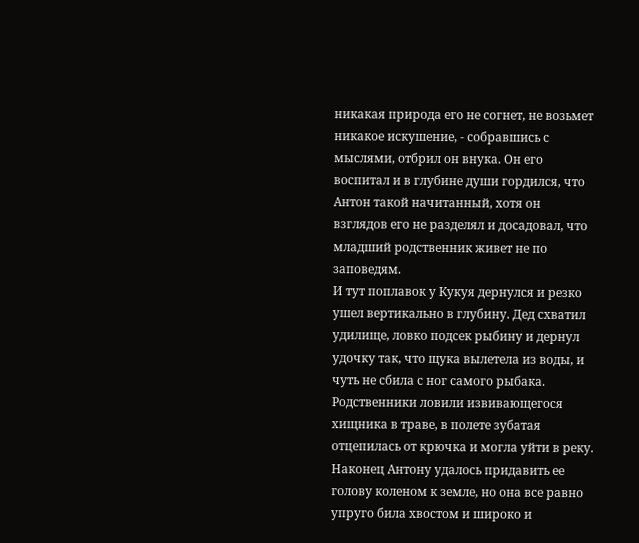никакая природа его не согнет, не возьмет никакое искушение, - собравшись с мыслями, отбрил он внука. Он его воспитал и в глубине души гордился, что Антон такой начитанный, хотя он взглядов его не разделял и досадовал, что младший родственник живет не по заповедям.
И тут поплавок у Кукуя дернулся и резко ушел вертикально в глубину. Дед схватил удилище, ловко подсек рыбину и дернул удочку так, что щука вылетела из воды, и чуть не сбила с ног самого рыбака.
Родственники ловили извивающегося хищника в траве, в полете зубатая отцепилась от крючка и могла уйти в реку. Наконец Антону удалось придавить ее голову коленом к земле, но она все равно упруго била хвостом и широко и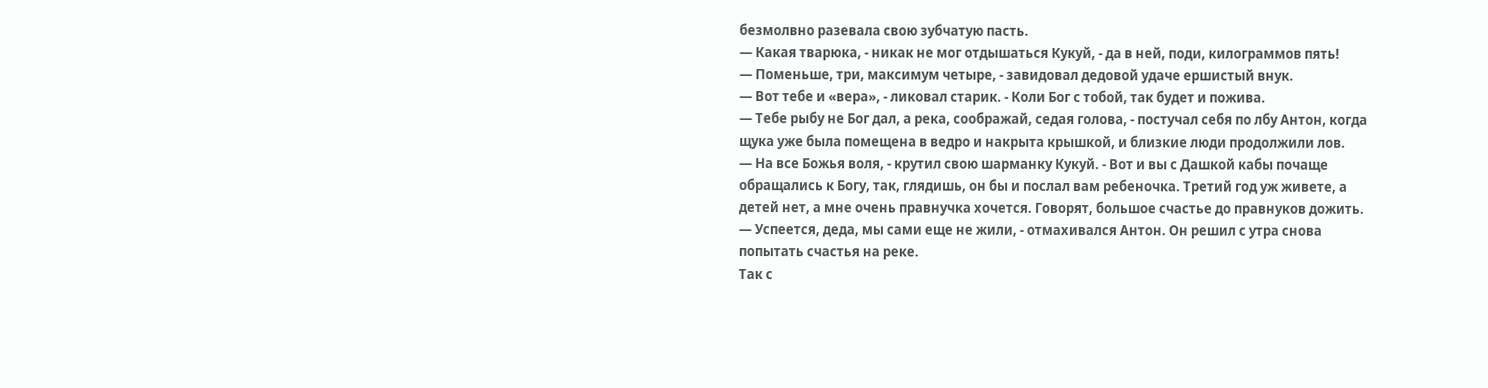безмолвно разевала свою зубчатую пасть.
— Какая тварюка, - никак не мог отдышаться Кукуй, - да в ней, поди, килограммов пять!
— Поменьше, три, максимум четыре, - завидовал дедовой удаче ершистый внук.
— Вот тебе и «вера», - ликовал старик. - Коли Бог с тобой, так будет и пожива.
— Тебе рыбу не Бог дал, а река, соображай, седая голова, - постучал себя по лбу Антон, когда щука уже была помещена в ведро и накрыта крышкой, и близкие люди продолжили лов.
— На все Божья воля, - крутил свою шарманку Кукуй. - Вот и вы с Дашкой кабы почаще обращались к Богу, так, глядишь, он бы и послал вам ребеночка. Третий год уж живете, а детей нет, а мне очень правнучка хочется. Говорят, большое счастье до правнуков дожить.
— Успеется, деда, мы сами еще не жили, - отмахивался Антон. Он решил с утра снова попытать счастья на реке.
Так с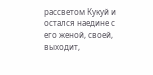рассветом Кукуй и остался наедине с его женой, своей, выходит,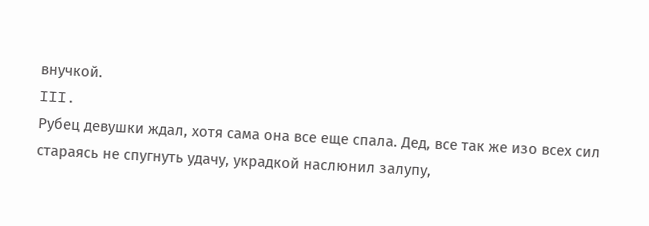внучкой.
III.
Рубец девушки ждал, хотя сама она все еще спала. Дед, все так же изо всех сил стараясь не спугнуть удачу, украдкой наслюнил залупу,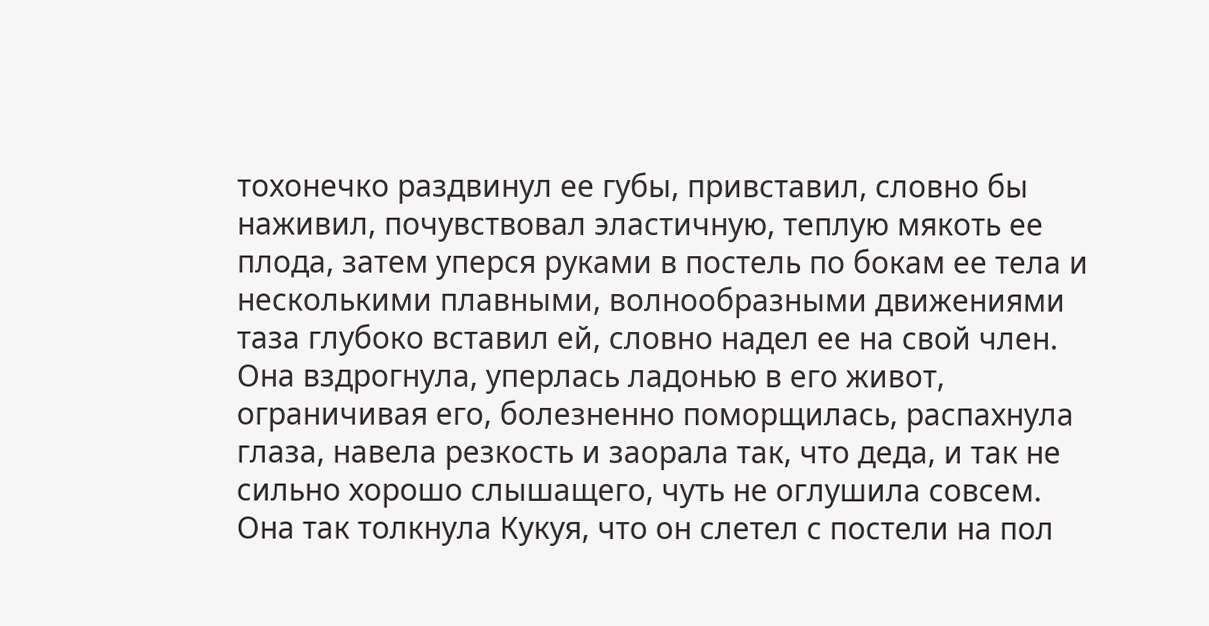тохонечко раздвинул ее губы, привставил, словно бы наживил, почувствовал эластичную, теплую мякоть ее плода, затем уперся руками в постель по бокам ее тела и несколькими плавными, волнообразными движениями таза глубоко вставил ей, словно надел ее на свой член.
Она вздрогнула, уперлась ладонью в его живот, ограничивая его, болезненно поморщилась, распахнула глаза, навела резкость и заорала так, что деда, и так не сильно хорошо слышащего, чуть не оглушила совсем.
Она так толкнула Кукуя, что он слетел с постели на пол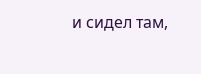и сидел там,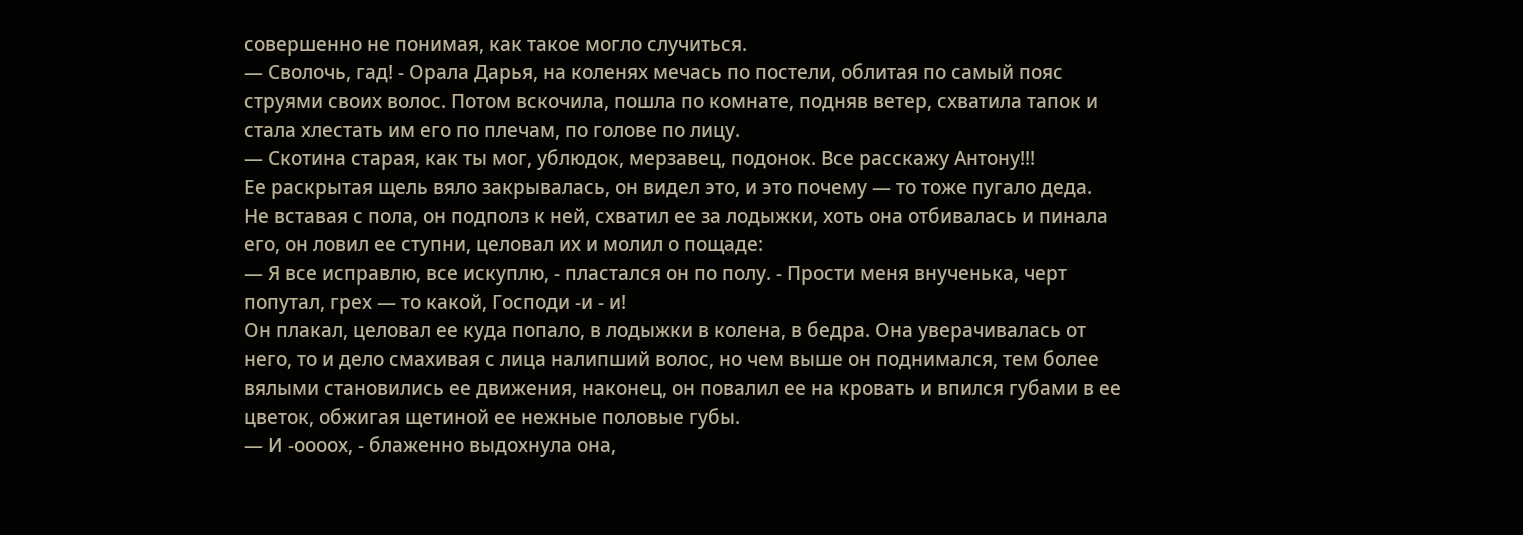совершенно не понимая, как такое могло случиться.
— Сволочь, гад! - Орала Дарья, на коленях мечась по постели, облитая по самый пояс струями своих волос. Потом вскочила, пошла по комнате, подняв ветер, схватила тапок и стала хлестать им его по плечам, по голове по лицу.
— Скотина старая, как ты мог, ублюдок, мерзавец, подонок. Все расскажу Антону!!!
Ее раскрытая щель вяло закрывалась, он видел это, и это почему — то тоже пугало деда.
Не вставая с пола, он подполз к ней, схватил ее за лодыжки, хоть она отбивалась и пинала его, он ловил ее ступни, целовал их и молил о пощаде:
— Я все исправлю, все искуплю, - пластался он по полу. - Прости меня внученька, черт попутал, грех — то какой, Господи -и - и!
Он плакал, целовал ее куда попало, в лодыжки в колена, в бедра. Она уверачивалась от него, то и дело смахивая с лица налипший волос, но чем выше он поднимался, тем более вялыми становились ее движения, наконец, он повалил ее на кровать и впился губами в ее цветок, обжигая щетиной ее нежные половые губы.
— И -оооох, - блаженно выдохнула она,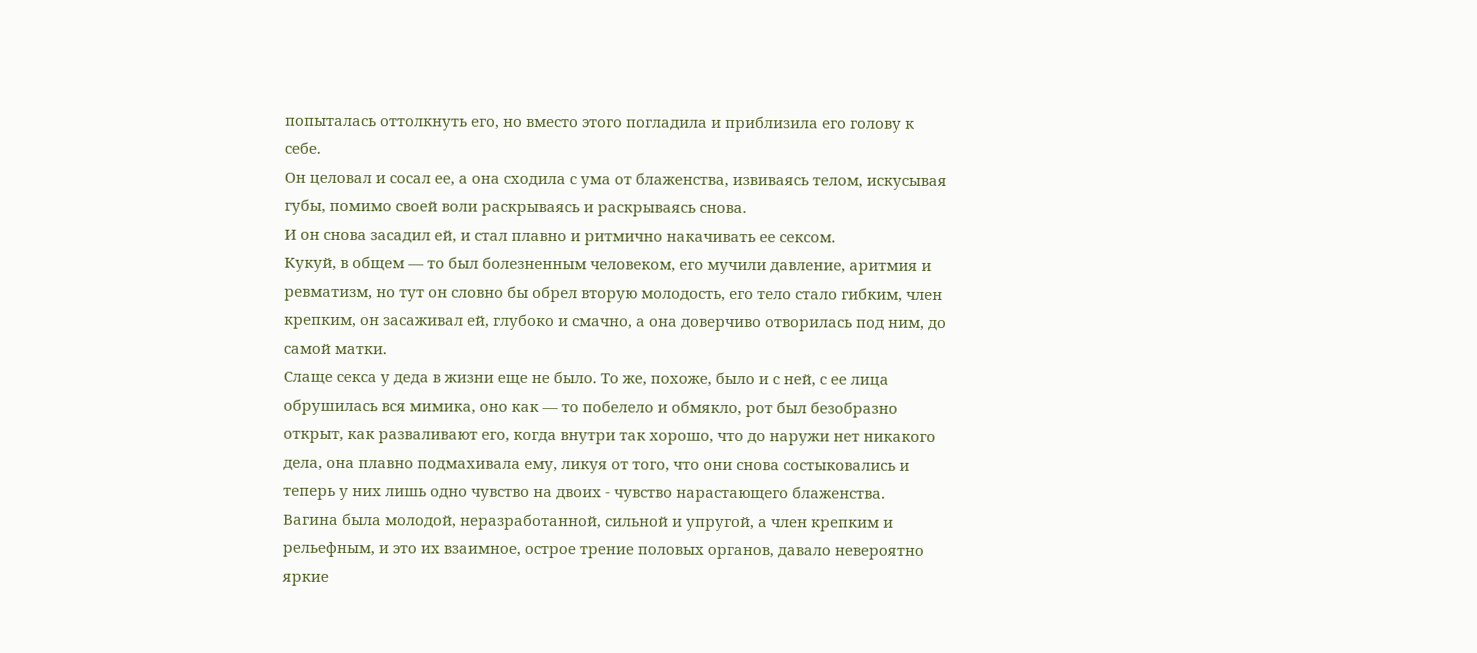попыталась оттолкнуть его, но вместо этого погладила и приблизила его голову к себе.
Он целовал и сосал ее, а она сходила с ума от блаженства, извиваясь телом, искусывая губы, помимо своей воли раскрываясь и раскрываясь снова.
И он снова засадил ей, и стал плавно и ритмично накачивать ее сексом.
Кукуй, в общем — то был болезненным человеком, его мучили давление, аритмия и ревматизм, но тут он словно бы обрел вторую молодость, его тело стало гибким, член крепким, он засаживал ей, глубоко и смачно, а она доверчиво отворилась под ним, до самой матки.
Слаще секса у деда в жизни еще не было. То же, похоже, было и с ней, с ее лица обрушилась вся мимика, оно как — то побелело и обмякло, рот был безобразно открыт, как разваливают его, когда внутри так хорошо, что до наружи нет никакого дела, она плавно подмахивала ему, ликуя от того, что они снова состыковались и теперь у них лишь одно чувство на двоих - чувство нарастающего блаженства.
Вагина была молодой, неразработанной, сильной и упругой, а член крепким и рельефным, и это их взаимное, острое трение половых органов, давало невероятно яркие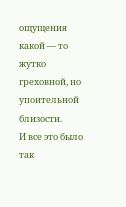ощущения какой — то жутко греховной, но упоительной близости.
И все это было так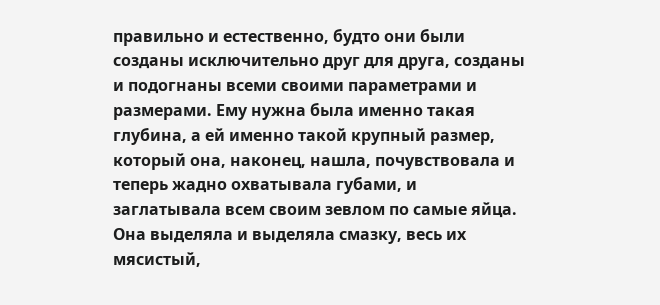правильно и естественно, будто они были созданы исключительно друг для друга, созданы и подогнаны всеми своими параметрами и размерами. Ему нужна была именно такая глубина, а ей именно такой крупный размер, который она, наконец, нашла, почувствовала и теперь жадно охватывала губами, и заглатывала всем своим зевлом по самые яйца.
Она выделяла и выделяла смазку, весь их мясистый,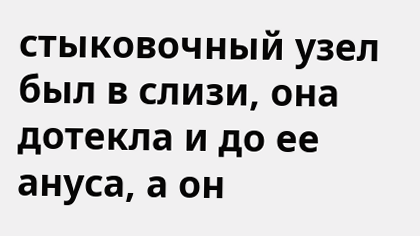стыковочный узел был в слизи, она дотекла и до ее ануса, а он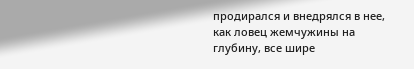продирался и внедрялся в нее, как ловец жемчужины на глубину, все шире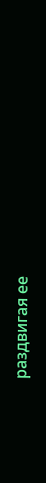раздвигая ее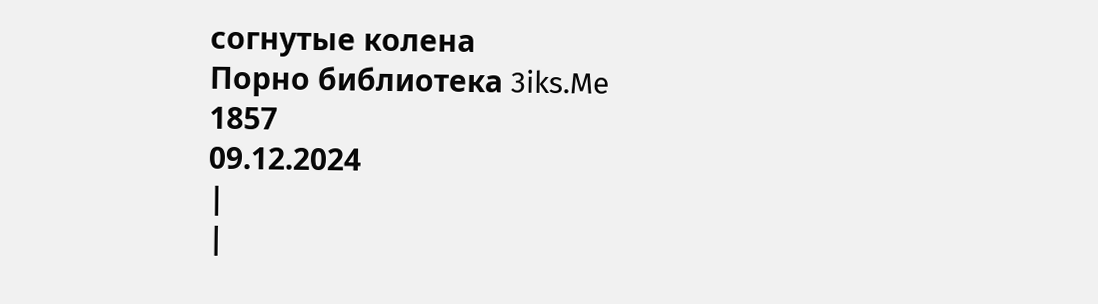согнутые колена
Порно библиотека 3iks.Me
1857
09.12.2024
|
|